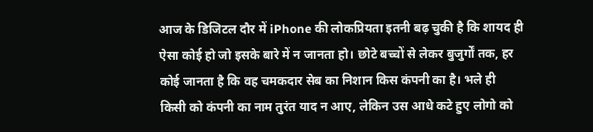आज के डिजिटल दौर में iPhone की लोकप्रियता इतनी बढ़ चुकी है कि शायद ही ऐसा कोई हो जो इसके बारे में न जानता हो। छोटे बच्चों से लेकर बुजुर्गों तक, हर कोई जानता है कि वह चमकदार सेब का निशान किस कंपनी का है। भले ही किसी को कंपनी का नाम तुरंत याद न आए, लेकिन उस आधे कटे हुए लोगो को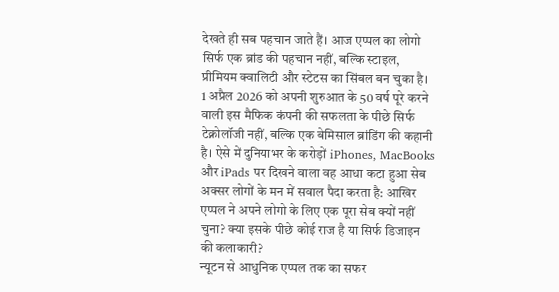देखते ही सब पहचान जाते हैं। आज एप्पल का लोगो सिर्फ एक ब्रांड की पहचान नहीं, बल्कि स्टाइल, प्रीमियम क्वालिटी और स्टेटस का सिंबल बन चुका है।
1 अप्रैल 2026 को अपनी शुरुआत के 50 वर्ष पूरे करने वाली इस मैफिक कंपनी की सफलता के पीछे सिर्फ टेक्नोलॉजी नहीं, बल्कि एक बेमिसाल ब्रांडिंग की कहानी है। ऐसे में दुनियाभर के करोड़ों iPhones, MacBooks और iPads पर दिखने वाला वह आधा कटा हुआ सेब अक्सर लोगों के मन में सवाल पैदा करता है: आखिर एप्पल ने अपने लोगो के लिए एक पूरा सेब क्यों नहीं चुना? क्या इसके पीछे कोई राज है या सिर्फ डिजाइन की कलाकारी?
न्यूटन से आधुनिक एप्पल तक का सफर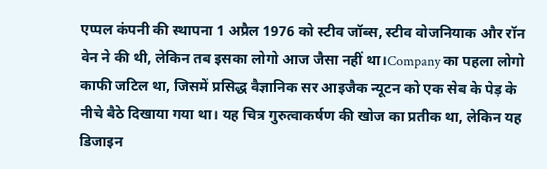एप्पल कंपनी की स्थापना 1 अप्रैल 1976 को स्टीव जॉब्स, स्टीव वोजनियाक और रॉन वेन ने की थी, लेकिन तब इसका लोगो आज जैसा नहीं था।Company का पहला लोगो काफी जटिल था, जिसमें प्रसिद्ध वैज्ञानिक सर आइजैक न्यूटन को एक सेब के पेड़ के नीचे बैठे दिखाया गया था। यह चित्र गुरुत्वाकर्षण की खोज का प्रतीक था, लेकिन यह डिजाइन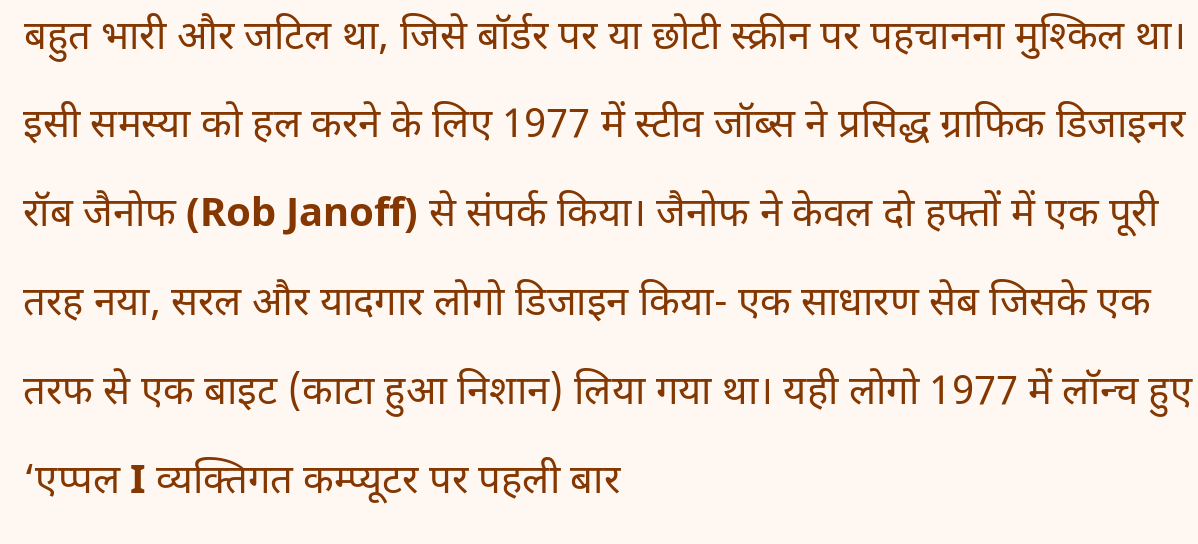बहुत भारी और जटिल था, जिसे बॉर्डर पर या छोटी स्क्रीन पर पहचानना मुश्किल था।
इसी समस्या को हल करने के लिए 1977 में स्टीव जॉब्स ने प्रसिद्ध ग्राफिक डिजाइनर रॉब जैनोफ (Rob Janoff) से संपर्क किया। जैनोफ ने केवल दो हफ्तों में एक पूरी तरह नया, सरल और यादगार लोगो डिजाइन किया- एक साधारण सेब जिसके एक तरफ से एक बाइट (काटा हुआ निशान) लिया गया था। यही लोगो 1977 में लॉन्च हुए ‘एप्पल I व्यक्तिगत कम्प्यूटर पर पहली बार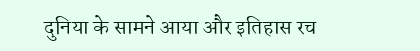दुनिया के सामने आया और इतिहास रच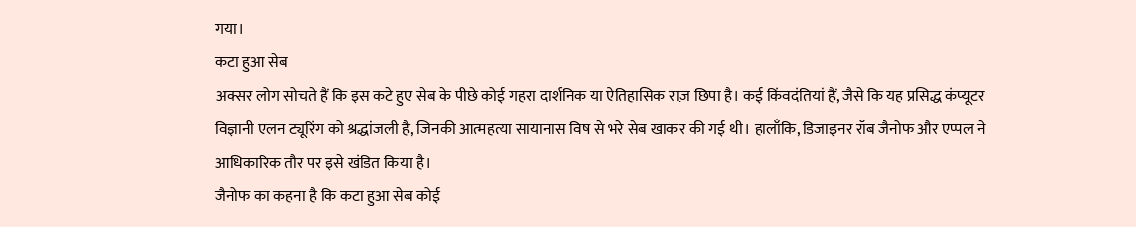गया।
कटा हुआ सेब
अक्सर लोग सोचते हैं कि इस कटे हुए सेब के पीछे कोई गहरा दार्शनिक या ऐतिहासिक राज़ छिपा है। कई किंवदंतियां हैं, जैसे कि यह प्रसिद्ध कंप्यूटर विज्ञानी एलन ट्यूरिंग को श्रद्धांजली है, जिनकी आत्महत्या सायानास विष से भरे सेब खाकर की गई थी। हालाँकि, डिजाइनर रॉब जैनोफ और एप्पल ने आधिकारिक तौर पर इसे खंडित किया है।
जैनोफ का कहना है कि कटा हुआ सेब कोई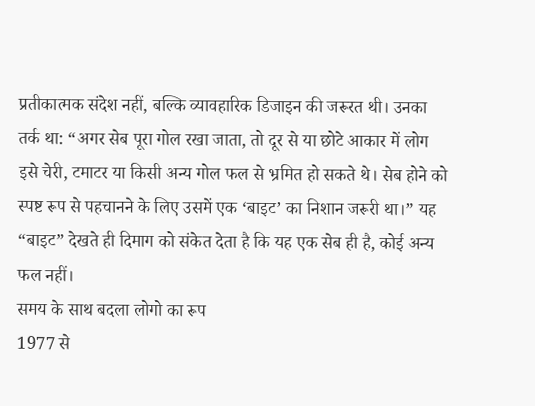प्रतीकात्मक संदेश नहीं, बल्कि व्यावहारिक डिजाइन की जरूरत थी। उनका तर्क था: “अगर सेब पूरा गोल रखा जाता, तो दूर से या छोटे आकार में लोग इसे चेरी, टमाटर या किसी अन्य गोल फल से भ्रमित हो सकते थे। सेब होने को स्पष्ट रूप से पहचानने के लिए उसमें एक ‘बाइट’ का निशान जरूरी था।” यह “बाइट” देखते ही दिमाग को संकेत देता है कि यह एक सेब ही है, कोई अन्य फल नहीं।
समय के साथ बदला लोगो का रूप
1977 से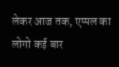लेकर आज तक, एप्पल का लोगो कई बार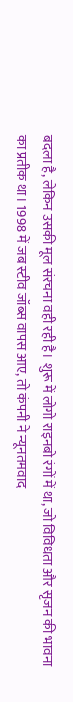बदला है, लेकिन उसकी मूल संरचना वही रही है। शुरू में लोगो राइनबो रंगों में था, जो विविधता और सृजन की भावना का प्रतीक था। 1998 में जब स्टीव जॉब्स वापस आए, तो कंपनी ने न्यूनतमवाद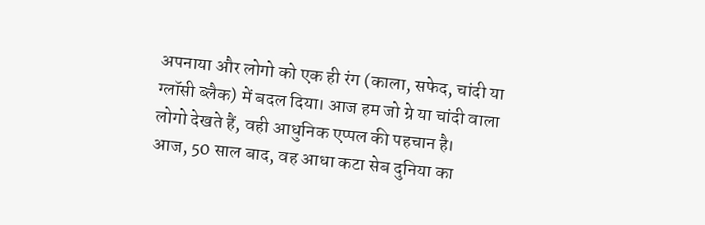अपनाया और लोगो को एक ही रंग (काला, सफेद, चांदी या ग्लॉसी ब्लैक) में बदल दिया। आज हम जो ग्रे या चांदी वाला लोगो देखते हैं, वही आधुनिक एप्पल की पहचान है।
आज, 50 साल बाद, वह आधा कटा सेब दुनिया का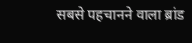सबसे पहचानने वाला ब्रांड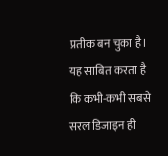प्रतीक बन चुका है। यह साबित करता है कि कभी-कभी सबसे सरल डिजाइन ही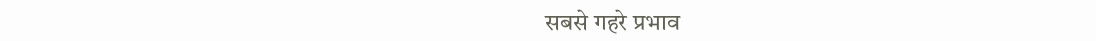सबसे गहरे प्रभाव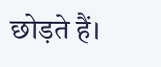छोड़ते हैं।